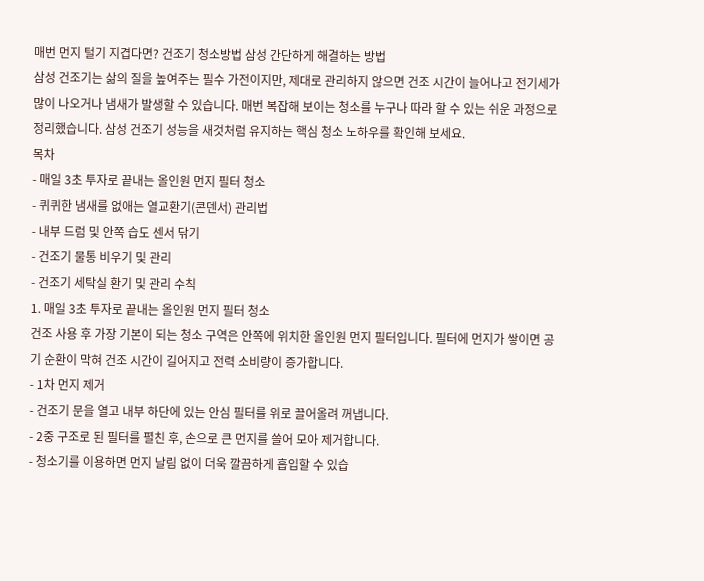매번 먼지 털기 지겹다면? 건조기 청소방법 삼성 간단하게 해결하는 방법
삼성 건조기는 삶의 질을 높여주는 필수 가전이지만, 제대로 관리하지 않으면 건조 시간이 늘어나고 전기세가 많이 나오거나 냄새가 발생할 수 있습니다. 매번 복잡해 보이는 청소를 누구나 따라 할 수 있는 쉬운 과정으로 정리했습니다. 삼성 건조기 성능을 새것처럼 유지하는 핵심 청소 노하우를 확인해 보세요.
목차
- 매일 3초 투자로 끝내는 올인원 먼지 필터 청소
- 퀴퀴한 냄새를 없애는 열교환기(콘덴서) 관리법
- 내부 드럼 및 안쪽 습도 센서 닦기
- 건조기 물통 비우기 및 관리
- 건조기 세탁실 환기 및 관리 수칙
1. 매일 3초 투자로 끝내는 올인원 먼지 필터 청소
건조 사용 후 가장 기본이 되는 청소 구역은 안쪽에 위치한 올인원 먼지 필터입니다. 필터에 먼지가 쌓이면 공기 순환이 막혀 건조 시간이 길어지고 전력 소비량이 증가합니다.
- 1차 먼지 제거
- 건조기 문을 열고 내부 하단에 있는 안심 필터를 위로 끌어올려 꺼냅니다.
- 2중 구조로 된 필터를 펼친 후, 손으로 큰 먼지를 쓸어 모아 제거합니다.
- 청소기를 이용하면 먼지 날림 없이 더욱 깔끔하게 흡입할 수 있습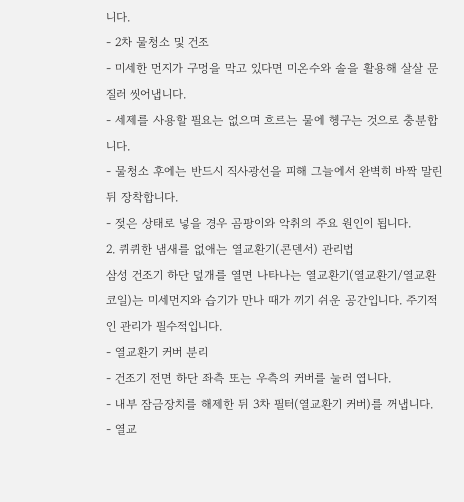니다.
- 2차 물청소 및 건조
- 미세한 먼지가 구멍을 막고 있다면 미온수와 솔을 활용해 살살 문질러 씻어냅니다.
- 세제를 사용할 필요는 없으며 흐르는 물에 헹구는 것으로 충분합니다.
- 물청소 후에는 반드시 직사광선을 피해 그늘에서 완벽히 바짝 말린 뒤 장착합니다.
- 젖은 상태로 넣을 경우 곰팡이와 악취의 주요 원인이 됩니다.
2. 퀴퀴한 냄새를 없애는 열교환기(콘덴서) 관리법
삼성 건조기 하단 덮개를 열면 나타나는 열교환기(열교환기/열교환코일)는 미세먼지와 습기가 만나 때가 끼기 쉬운 공간입니다. 주기적인 관리가 필수적입니다.
- 열교환기 커버 분리
- 건조기 전면 하단 좌측 또는 우측의 커버를 눌러 엽니다.
- 내부 잠금장치를 해제한 뒤 3차 필터(열교환기 커버)를 꺼냅니다.
- 열교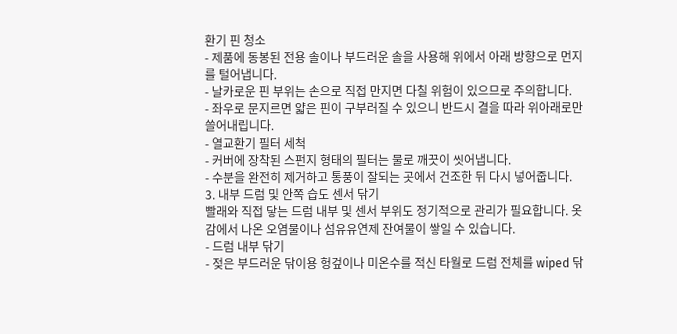환기 핀 청소
- 제품에 동봉된 전용 솔이나 부드러운 솔을 사용해 위에서 아래 방향으로 먼지를 털어냅니다.
- 날카로운 핀 부위는 손으로 직접 만지면 다칠 위험이 있으므로 주의합니다.
- 좌우로 문지르면 얇은 핀이 구부러질 수 있으니 반드시 결을 따라 위아래로만 쓸어내립니다.
- 열교환기 필터 세척
- 커버에 장착된 스펀지 형태의 필터는 물로 깨끗이 씻어냅니다.
- 수분을 완전히 제거하고 통풍이 잘되는 곳에서 건조한 뒤 다시 넣어줍니다.
3. 내부 드럼 및 안쪽 습도 센서 닦기
빨래와 직접 닿는 드럼 내부 및 센서 부위도 정기적으로 관리가 필요합니다. 옷감에서 나온 오염물이나 섬유유연제 잔여물이 쌓일 수 있습니다.
- 드럼 내부 닦기
- 젖은 부드러운 닦이용 헝겊이나 미온수를 적신 타월로 드럼 전체를 wiped 닦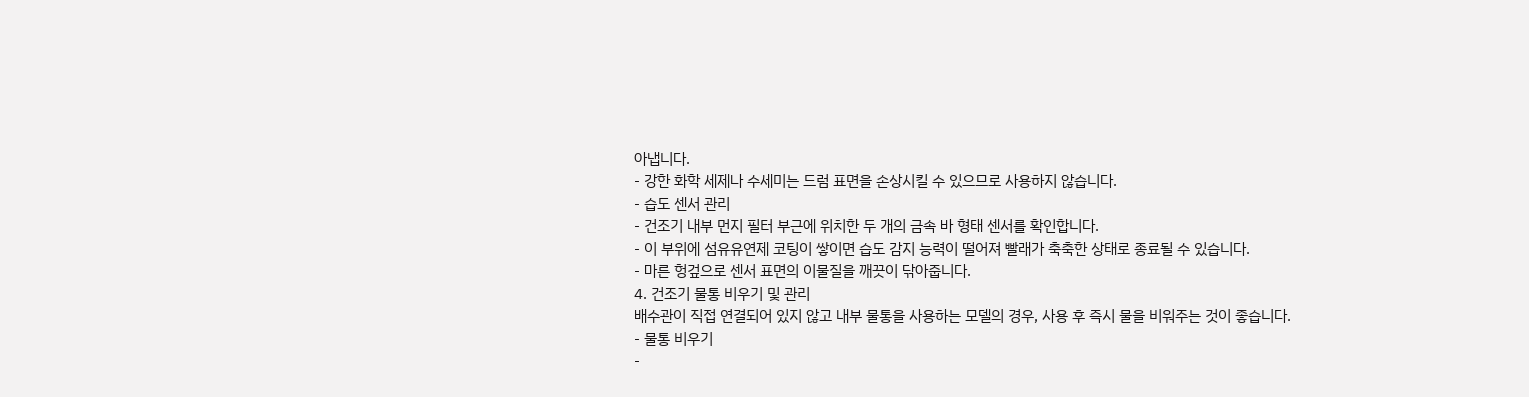아냅니다.
- 강한 화학 세제나 수세미는 드럼 표면을 손상시킬 수 있으므로 사용하지 않습니다.
- 습도 센서 관리
- 건조기 내부 먼지 필터 부근에 위치한 두 개의 금속 바 형태 센서를 확인합니다.
- 이 부위에 섬유유연제 코팅이 쌓이면 습도 감지 능력이 떨어져 빨래가 축축한 상태로 종료될 수 있습니다.
- 마른 헝겊으로 센서 표면의 이물질을 깨끗이 닦아줍니다.
4. 건조기 물통 비우기 및 관리
배수관이 직접 연결되어 있지 않고 내부 물통을 사용하는 모델의 경우, 사용 후 즉시 물을 비워주는 것이 좋습니다.
- 물통 비우기
-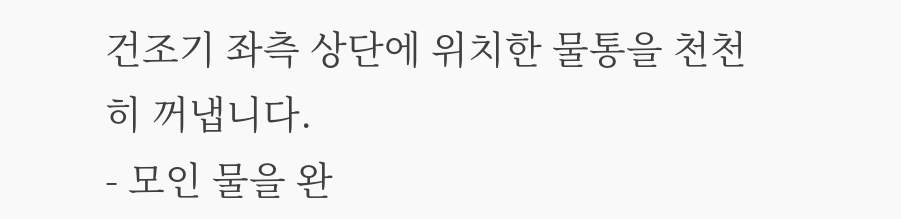건조기 좌측 상단에 위치한 물통을 천천히 꺼냅니다.
- 모인 물을 완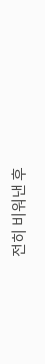전히 비워낸 후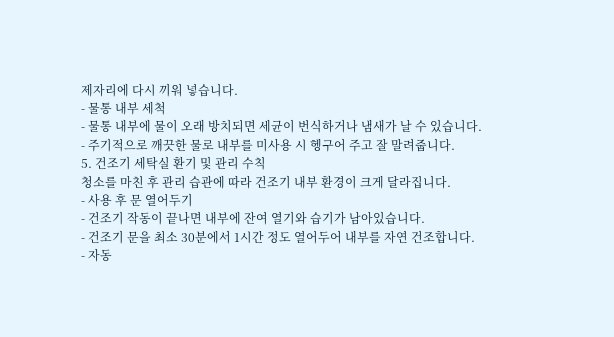제자리에 다시 끼워 넣습니다.
- 물통 내부 세척
- 물통 내부에 물이 오래 방치되면 세균이 번식하거나 냄새가 날 수 있습니다.
- 주기적으로 깨끗한 물로 내부를 미사용 시 헹구어 주고 잘 말려줍니다.
5. 건조기 세탁실 환기 및 관리 수칙
청소를 마친 후 관리 습관에 따라 건조기 내부 환경이 크게 달라집니다.
- 사용 후 문 열어두기
- 건조기 작동이 끝나면 내부에 잔여 열기와 습기가 남아있습니다.
- 건조기 문을 최소 30분에서 1시간 정도 열어두어 내부를 자연 건조합니다.
- 자동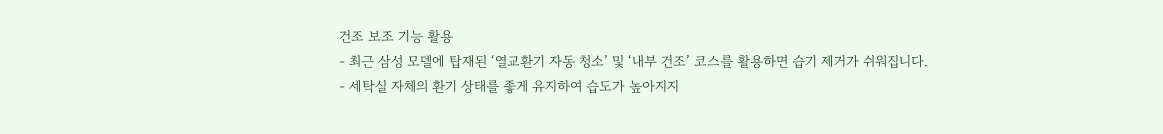건조 보조 기능 활용
- 최근 삼성 모델에 탑재된 ‘열교환기 자동 청소’ 및 ‘내부 건조’ 코스를 활용하면 습기 제거가 쉬워집니다.
- 세탁실 자체의 환기 상태를 좋게 유지하여 습도가 높아지지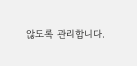않도록 관리합니다.